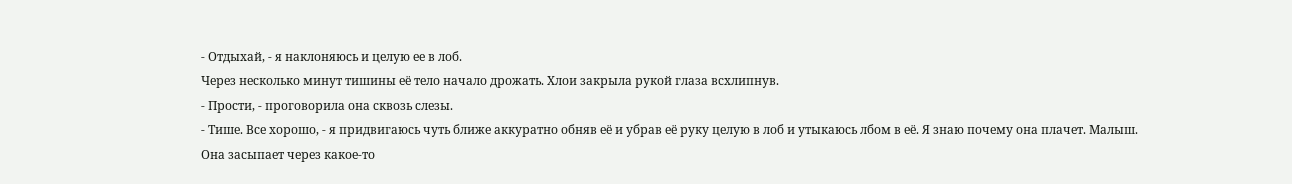- Отдыхай, - я наклоняюсь и целую ее в лоб.
Через несколько минут тишины её тело начало дрожать. Хлои закрыла рукой глаза всхлипнув.
- Прости, - проговорила она сквозь слезы.
- Тише. Все хорошо, - я придвигаюсь чуть ближе аккуратно обняв её и убрав её руку целую в лоб и утыкаюсь лбом в её. Я знаю почему она плачет. Малыш.
Она засыпает через какое-то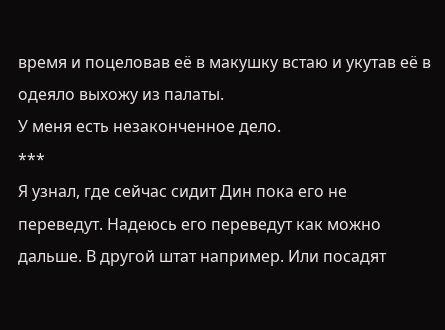время и поцеловав её в макушку встаю и укутав её в одеяло выхожу из палаты.
У меня есть незаконченное дело.
***
Я узнал, где сейчас сидит Дин пока его не переведут. Надеюсь его переведут как можно дальше. В другой штат например. Или посадят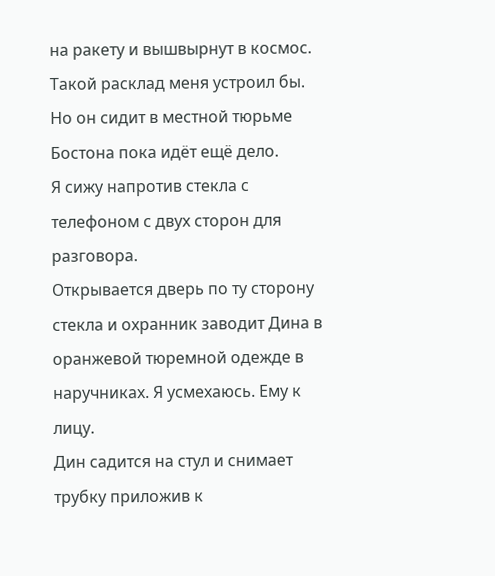на ракету и вышвырнут в космос. Такой расклад меня устроил бы.
Но он сидит в местной тюрьме Бостона пока идёт ещё дело.
Я сижу напротив стекла с телефоном с двух сторон для разговора.
Открывается дверь по ту сторону стекла и охранник заводит Дина в оранжевой тюремной одежде в наручниках. Я усмехаюсь. Ему к лицу.
Дин садится на стул и снимает трубку приложив к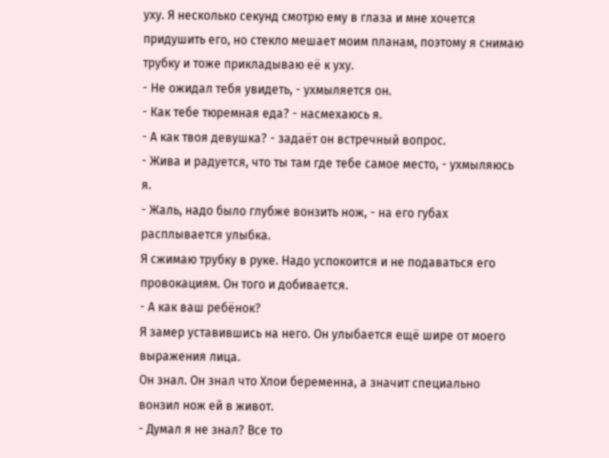уху. Я несколько секунд смотрю ему в глаза и мне хочется придушить его, но стекло мешает моим планам, поэтому я снимаю трубку и тоже прикладываю её к уху.
- Не ожидал тебя увидеть, - ухмыляется он.
- Как тебе тюремная еда? - насмехаюсь я.
- А как твоя девушка? - задаёт он встречный вопрос.
- Жива и радуется, что ты там где тебе самое место, - ухмыляюсь я.
- Жаль, надо было глубже вонзить нож, - на его губах расплывается улыбка.
Я сжимаю трубку в руке. Надо успокоится и не подаваться его провокациям. Он того и добивается.
- А как ваш ребёнок?
Я замер уставившись на него. Он улыбается ещё шире от моего выражения лица.
Он знал. Он знал что Хлои беременна, а значит специально вонзил нож ей в живот.
- Думал я не знал? Все то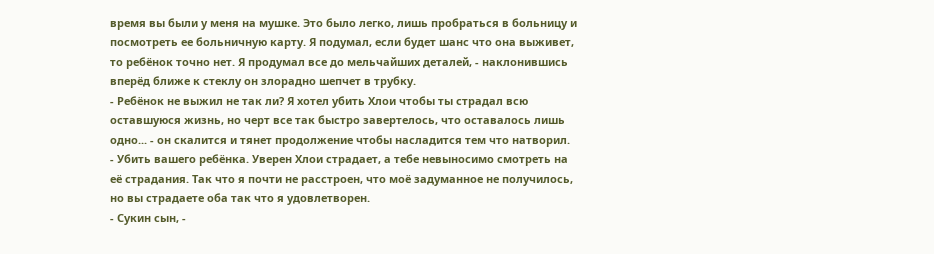время вы были у меня на мушке. Это было легко, лишь пробраться в больницу и посмотреть ее больничную карту. Я подумал, если будет шанс что она выживет, то ребёнок точно нет. Я продумал все до мельчайших деталей, - наклонившись вперёд ближе к стеклу он злорадно шепчет в трубку.
- Ребёнок не выжил не так ли? Я хотел убить Хлои чтобы ты страдал всю оставшуюся жизнь, но черт все так быстро завертелось, что оставалось лишь одно... - он скалится и тянет продолжение чтобы насладится тем что натворил.
- Убить вашего ребёнка. Уверен Хлои страдает, а тебе невыносимо смотреть на её страдания. Так что я почти не расстроен, что моё задуманное не получилось, но вы страдаете оба так что я удовлетворен.
- Сукин сын, -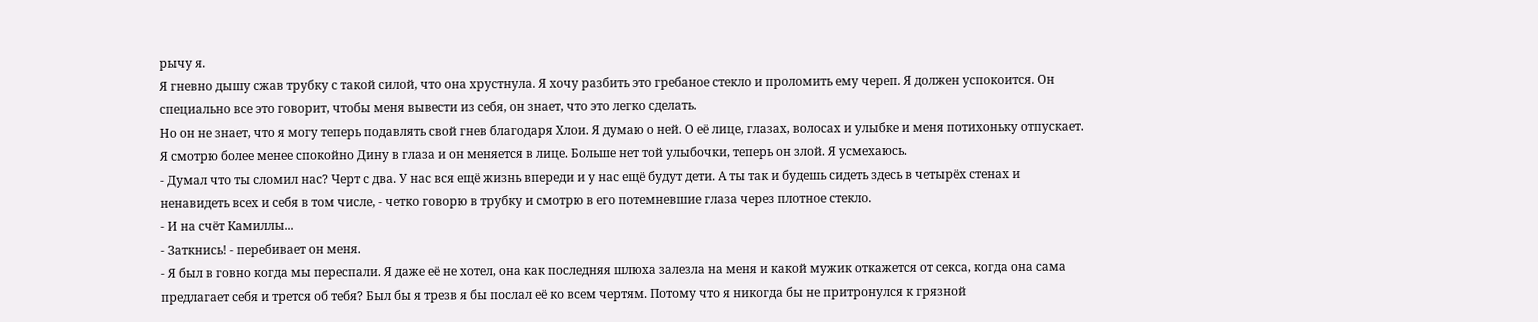рычу я.
Я гневно дышу сжав трубку с такой силой, что она хрустнула. Я хочу разбить это гребаное стекло и проломить ему череп. Я должен успокоится. Он специально все это говорит, чтобы меня вывести из себя, он знает, что это легко сделать.
Но он не знает, что я могу теперь подавлять свой гнев благодаря Хлои. Я думаю о ней. О её лице, глазах, волосах и улыбке и меня потихоньку отпускает. Я смотрю более менее спокойно Дину в глаза и он меняется в лице. Больше нет той улыбочки, теперь он злой. Я усмехаюсь.
- Думал что ты сломил нас? Черт с два. У нас вся ещё жизнь впереди и у нас ещё будут дети. А ты так и будешь сидеть здесь в четырёх стенах и ненавидеть всех и себя в том числе, - четко говорю в трубку и смотрю в его потемневшие глаза через плотное стекло.
- И на счёт Камиллы...
- Заткнись! - перебивает он меня.
- Я был в говно когда мы переспали. Я даже её не хотел, она как последняя шлюха залезла на меня и какой мужик откажется от секса, когда она сама предлагает себя и трется об тебя? Был бы я трезв я бы послал её ко всем чертям. Потому что я никогда бы не притронулся к грязной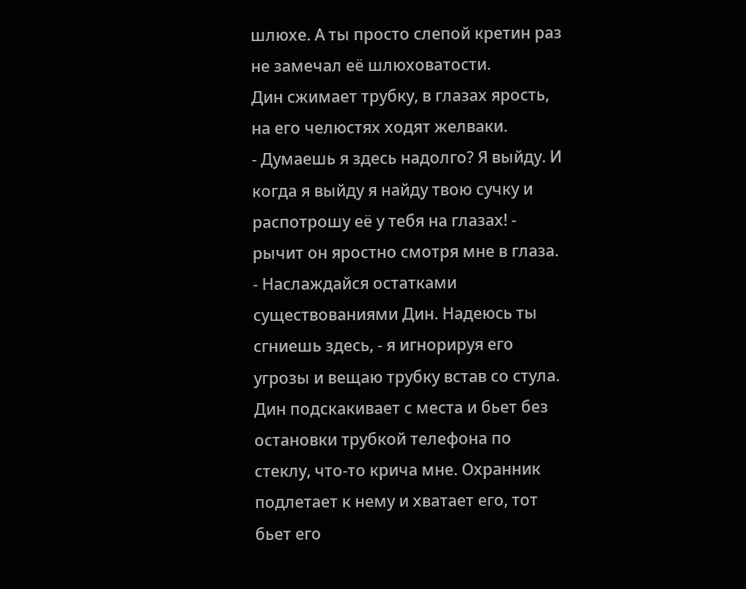шлюхе. А ты просто слепой кретин раз не замечал её шлюховатости.
Дин сжимает трубку, в глазах ярость, на его челюстях ходят желваки.
- Думаешь я здесь надолго? Я выйду. И когда я выйду я найду твою сучку и распотрошу её у тебя на глазах! - рычит он яростно смотря мне в глаза.
- Наслаждайся остатками существованиями Дин. Надеюсь ты сгниешь здесь, - я игнорируя его угрозы и вещаю трубку встав со стула.
Дин подскакивает с места и бьет без остановки трубкой телефона по стеклу, что-то крича мне. Охранник подлетает к нему и хватает его, тот бьет его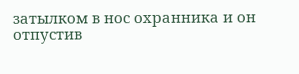затылком в нос охранника и он отпустив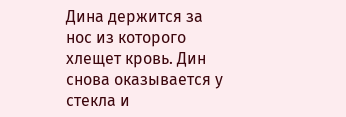Дина держится за нос из которого хлещет кровь. Дин снова оказывается у стекла и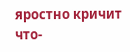яростно кричит что-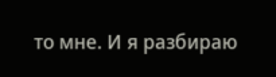то мне. И я разбираю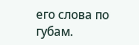его слова по губам.